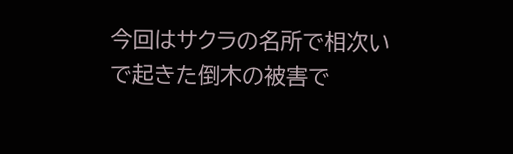今回はサクラの名所で相次いで起きた倒木の被害で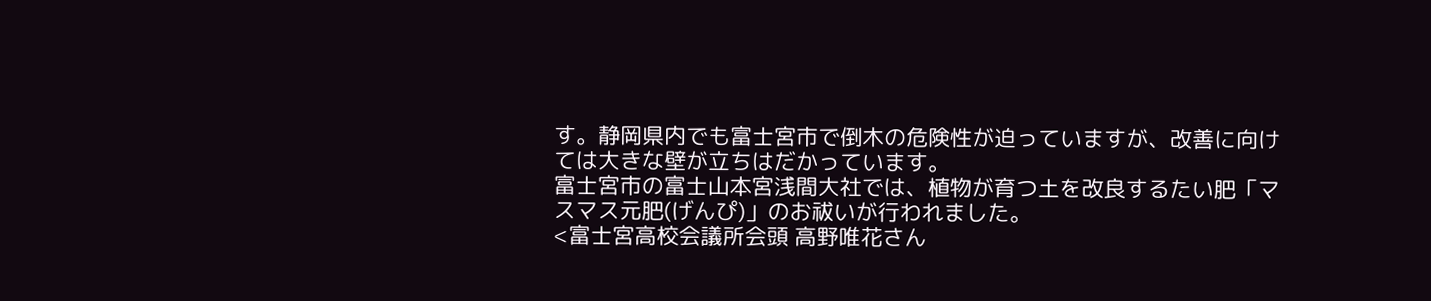す。静岡県内でも富士宮市で倒木の危険性が迫っていますが、改善に向けては大きな壁が立ちはだかっています。
富士宮市の富士山本宮浅間大社では、植物が育つ土を改良するたい肥「マスマス元肥(げんぴ)」のお祓いが行われました。
<富士宮高校会議所会頭 高野唯花さん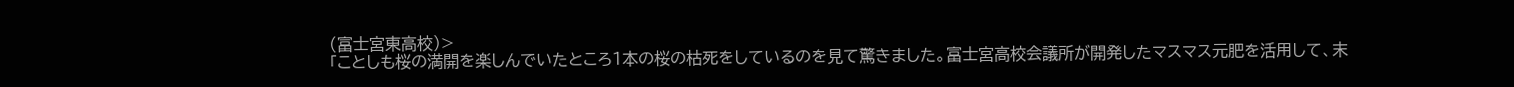(富士宮東高校)>
「ことしも桜の満開を楽しんでいたところ1本の桜の枯死をしているのを見て驚きました。富士宮高校会議所が開発したマスマス元肥を活用して、末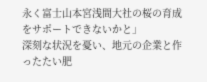永く富士山本宮浅間大社の桜の育成をサポートできないかと」
深刻な状況を憂い、地元の企業と作ったたい肥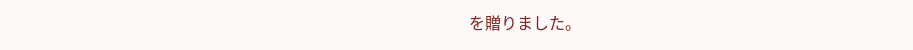を贈りました。